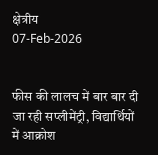क्षेत्रीय
07-Feb-2026


फीस की लालच में बार बार दी जा रही सप्लीमेंट्री, विद्यार्थियों में आक्रोश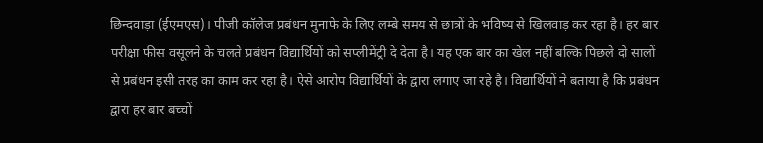छिन्दवाड़ा (ईएमएस)। पीजी कॉलेज प्रबंधन मुनाफे के लिए लम्बे समय से छात्रों के भविष्य से खिलवाड़ कर रहा है। हर बार परीक्षा फीस वसूलने के चलते प्रबंधन विद्यार्थियों को सप्लीमेंट्री दे देता है। यह एक बार का खेल नहीं बल्कि पिछले दो सालों से प्रबंधन इसी तरह का काम कर रहा है। ऐसे आरोप विद्यार्थियों के द्वारा लगाए जा रहे है। विद्यार्थियों ने बताया है कि प्रबंधन द्वारा हर बार बच्चों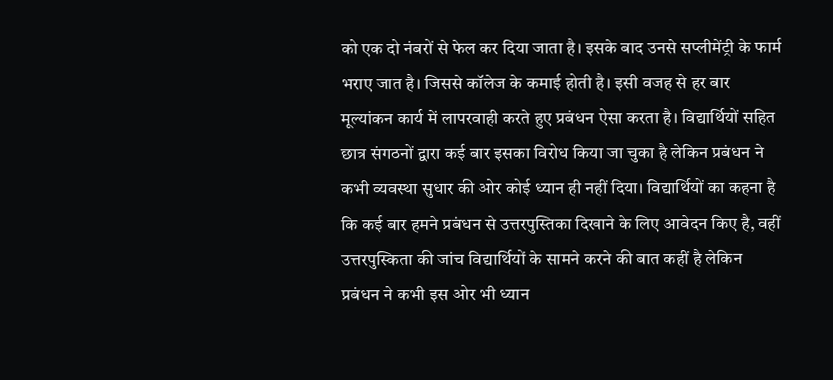को एक दो नंबरों से फेल कर दिया जाता है। इसके बाद उनसे सप्लीमेंट्री के फार्म भराए जात है। जिससे कॉलेज के कमाई होती है। इसी वजह से हर बार मूल्यांकन कार्य में लापरवाही करते हुए प्रबंधन ऐसा करता है। विद्यार्थियों सहित छात्र संगठनों द्वारा कई बार इसका विरोध किया जा चुका है लेकिन प्रबंधन ने कभी व्यवस्था सुधार की ओर कोई ध्यान ही नहीं दिया। विद्यार्थियों का कहना है कि कई बार हमने प्रबंधन से उत्तरपुस्तिका दिखाने के लिए आवेदन किए है, वहीं उत्तरपुस्किता की जांच विद्यार्थियों के सामने करने की बात कहीं है लेकिन प्रबंधन ने कभी इस ओर भी ध्यान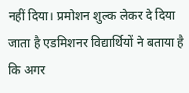नहीं दिया। प्रमोशन शुल्क लेकर दे दिया जाता है एडमिशनर विद्यार्थियों ने बताया है कि अगर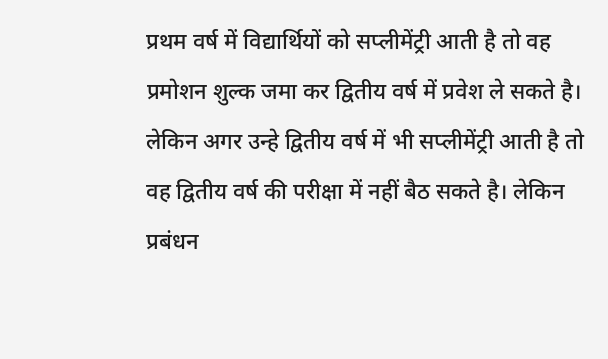प्रथम वर्ष में विद्यार्थियों को सप्लीमेंट्री आती है तो वह प्रमोशन शुल्क जमा कर द्वितीय वर्ष में प्रवेश ले सकते है। लेकिन अगर उन्हे द्वितीय वर्ष में भी सप्लीमेंट्री आती है तो वह द्वितीय वर्ष की परीक्षा में नहीं बैठ सकते है। लेकिन प्रबंधन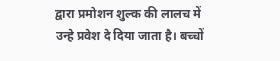द्वारा प्रमोशन शुल्क की लालच में उन्हे प्रवेश दे दिया जाता है। बच्चों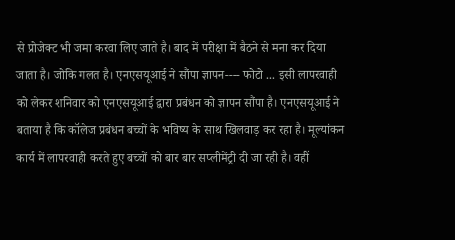से प्रोजेक्ट भी जमा करवा लिए जाते है। बाद में परीक्षा में बैठने से मना कर दिया जाता है। जोकि गलत है। एनएसयूआई ने सौंपा ज्ञापन---- फोटो ... इसी लापरवाही को लेकर शनिवार को एनएसयूआई द्वारा प्रबंधन को ज्ञापन सौंपा है। एनएसयूआई ने बताया है कि कॉलेज प्रबंधन बच्चों के भविष्य के साथ खिलवाड़ कर रहा है। मूल्यांकन कार्य में लापरवाही करते हुए बच्चों को बार बार सप्लीमेंट्री दी जा रही है। वहीं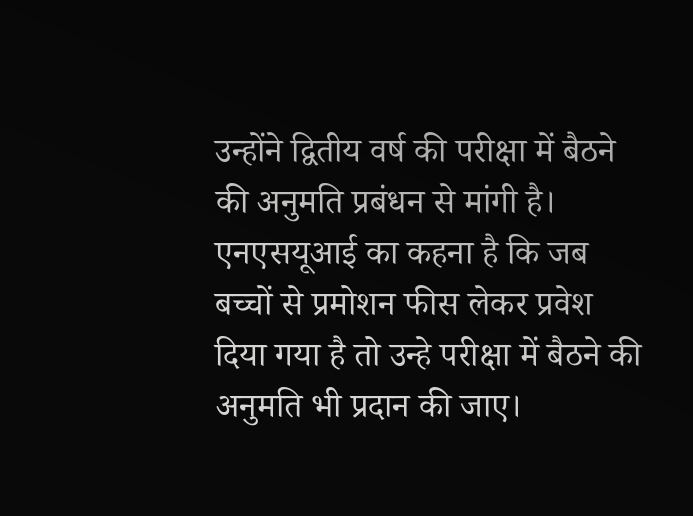उन्होंने द्वितीय वर्ष की परीक्षा में बैठने की अनुमति प्रबंधन से मांगी है। एनएसयूआई का कहना है कि जब बच्चों से प्रमोशन फीस लेकर प्रवेश दिया गया है तो उन्हे परीक्षा में बैठने की अनुमति भी प्रदान की जाए।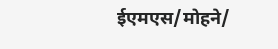ईएमएस/मोहने/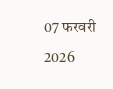07 फरवरी 2026